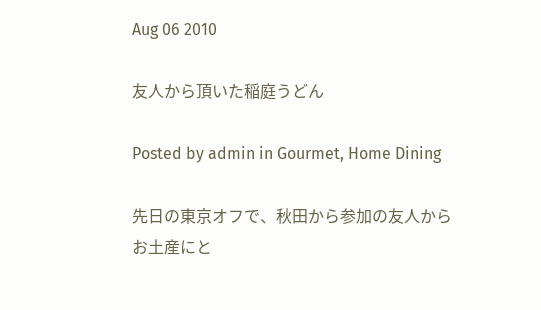Aug 06 2010

友人から頂いた稲庭うどん

Posted by admin in Gourmet, Home Dining

先日の東京オフで、秋田から参加の友人からお土産にと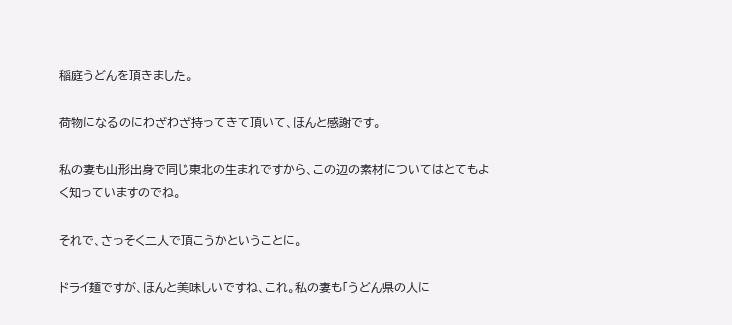稲庭うどんを頂きました。

荷物になるのにわざわざ持ってきて頂いて、ほんと感謝です。

私の妻も山形出身で同じ東北の生まれですから、この辺の素材についてはとてもよく知っていますのでね。

それで、さっそく二人で頂こうかということに。

ドライ麺ですが、ほんと美味しいですね、これ。私の妻も「うどん県の人に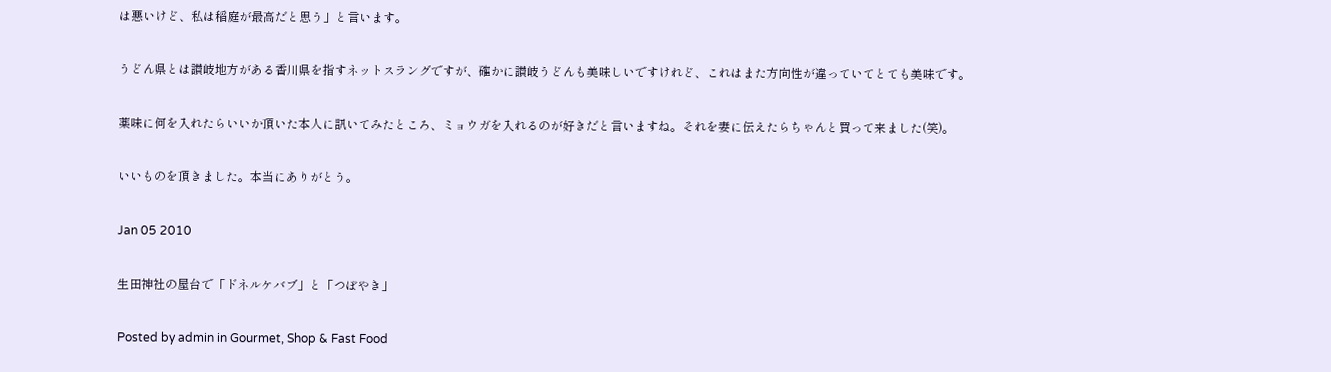は悪いけど、私は稲庭が最高だと思う」と言います。

うどん県とは讃岐地方がある香川県を指すネットスラングですが、確かに讃岐うどんも美味しいですけれど、これはまた方向性が違っていてとても美味です。

薬味に何を入れたらいいか頂いた本人に訊いてみたところ、ミョウガを入れるのが好きだと言いますね。それを妻に伝えたらちゃんと買って来ました(笑)。

いいものを頂きました。本当にありがとう。

Jan 05 2010

生田神社の屋台で「ドネルケバブ」と「つぼやき」

Posted by admin in Gourmet, Shop & Fast Food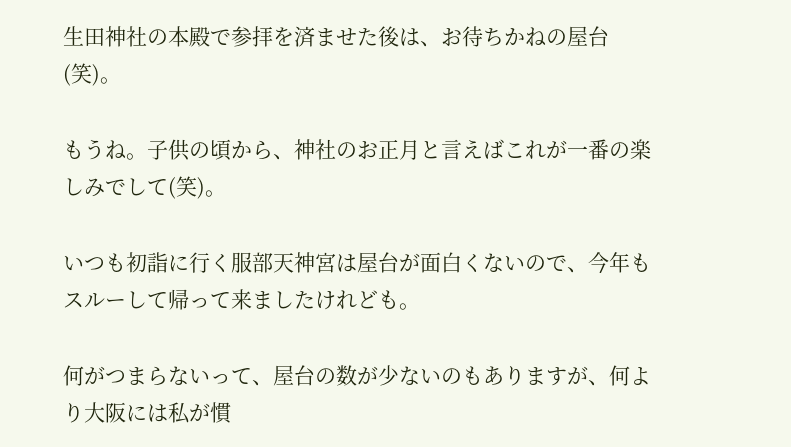生田神社の本殿で参拝を済ませた後は、お待ちかねの屋台(笑)。

もうね。子供の頃から、神社のお正月と言えばこれが一番の楽しみでして(笑)。

いつも初詣に行く服部天神宮は屋台が面白くないので、今年もスルーして帰って来ましたけれども。

何がつまらないって、屋台の数が少ないのもありますが、何より大阪には私が慣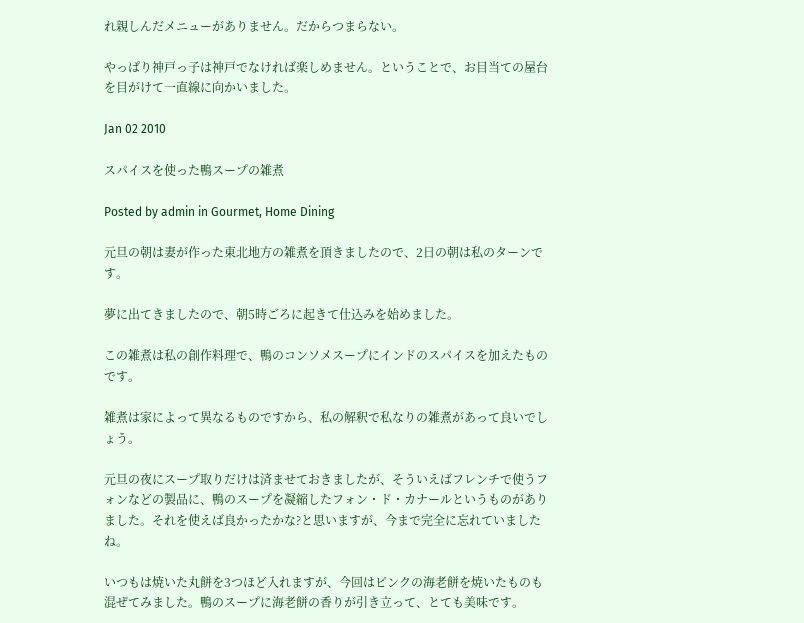れ親しんだメニューがありません。だからつまらない。

やっぱり神戸っ子は神戸でなければ楽しめません。ということで、お目当ての屋台を目がけて一直線に向かいました。

Jan 02 2010

スパイスを使った鴨スープの雑煮

Posted by admin in Gourmet, Home Dining

元旦の朝は妻が作った東北地方の雑煮を頂きましたので、2日の朝は私のターンです。

夢に出てきましたので、朝5時ごろに起きて仕込みを始めました。

この雑煮は私の創作料理で、鴨のコンソメスープにインドのスパイスを加えたものです。

雑煮は家によって異なるものですから、私の解釈で私なりの雑煮があって良いでしょう。

元旦の夜にスープ取りだけは済ませておきましたが、そういえばフレンチで使うフォンなどの製品に、鴨のスープを凝縮したフォン・ド・カナールというものがありました。それを使えば良かったかな?と思いますが、今まで完全に忘れていましたね。

いつもは焼いた丸餅を3つほど入れますが、今回はピンクの海老餅を焼いたものも混ぜてみました。鴨のスープに海老餅の香りが引き立って、とても美味です。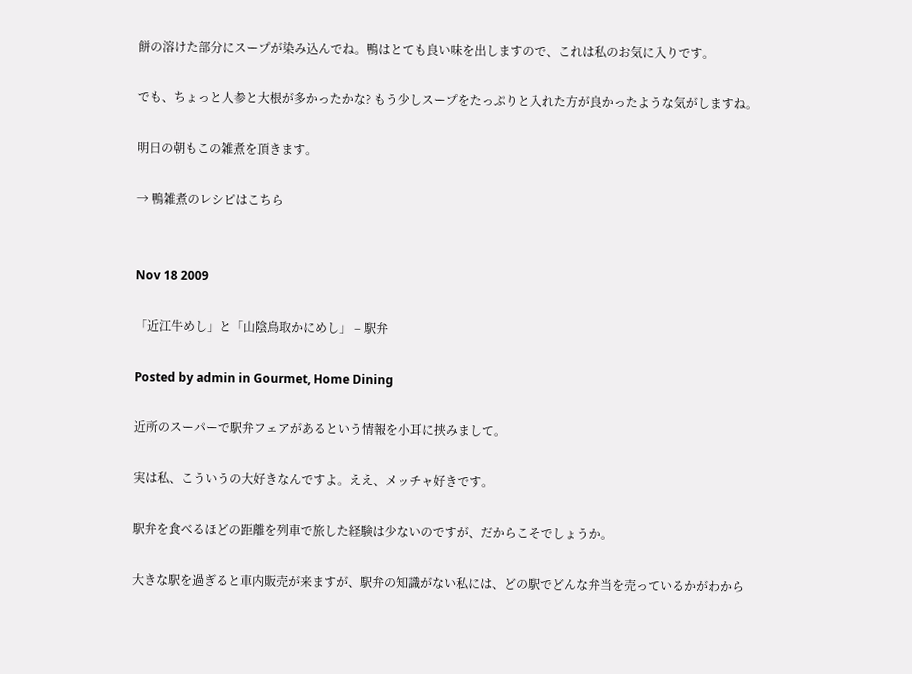餅の溶けた部分にスープが染み込んでね。鴨はとても良い味を出しますので、これは私のお気に入りです。

でも、ちょっと人参と大根が多かったかな? もう少しスープをたっぷりと入れた方が良かったような気がしますね。

明日の朝もこの雑煮を頂きます。

→ 鴨雑煮のレシピはこちら


Nov 18 2009

「近江牛めし」と「山陰鳥取かにめし」 – 駅弁

Posted by admin in Gourmet, Home Dining

近所のスーパーで駅弁フェアがあるという情報を小耳に挟みまして。

実は私、こういうの大好きなんですよ。ええ、メッチャ好きです。

駅弁を食べるほどの距離を列車で旅した経験は少ないのですが、だからこそでしょうか。

大きな駅を過ぎると車内販売が来ますが、駅弁の知識がない私には、どの駅でどんな弁当を売っているかがわから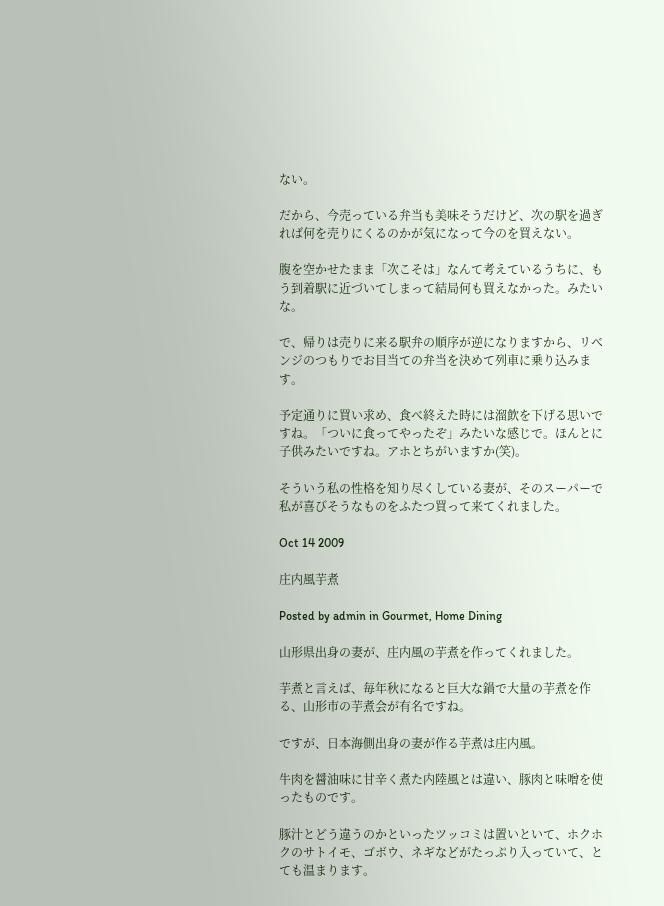ない。

だから、今売っている弁当も美味そうだけど、次の駅を過ぎれば何を売りにくるのかが気になって今のを買えない。

腹を空かせたまま「次こそは」なんて考えているうちに、もう到着駅に近づいてしまって結局何も買えなかった。みたいな。

で、帰りは売りに来る駅弁の順序が逆になりますから、リベンジのつもりでお目当ての弁当を決めて列車に乗り込みます。

予定通りに買い求め、食べ終えた時には溜飲を下げる思いですね。「ついに食ってやったぞ」みたいな感じで。ほんとに子供みたいですね。アホとちがいますか(笑)。

そういう私の性格を知り尽くしている妻が、そのスーパーで私が喜びそうなものをふたつ買って来てくれました。

Oct 14 2009

庄内風芋煮

Posted by admin in Gourmet, Home Dining

山形県出身の妻が、庄内風の芋煮を作ってくれました。

芋煮と言えば、毎年秋になると巨大な鍋で大量の芋煮を作る、山形市の芋煮会が有名ですね。

ですが、日本海側出身の妻が作る芋煮は庄内風。

牛肉を醤油味に甘辛く煮た内陸風とは違い、豚肉と味噌を使ったものです。

豚汁とどう違うのかといったツッコミは置いといて、ホクホクのサトイモ、ゴボウ、ネギなどがたっぷり入っていて、とても温まります。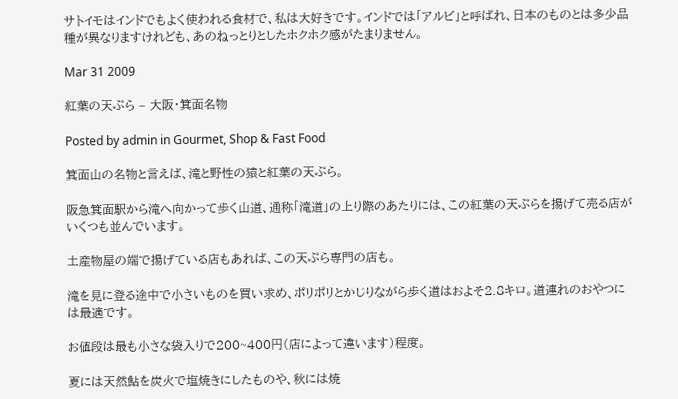サトイモはインドでもよく使われる食材で、私は大好きです。インドでは「アルビ」と呼ばれ、日本のものとは多少品種が異なりますけれども、あのねっとりとしたホクホク感がたまりません。

Mar 31 2009

紅葉の天ぷら – 大阪・箕面名物

Posted by admin in Gourmet, Shop & Fast Food

箕面山の名物と言えば、滝と野性の猿と紅葉の天ぷら。

阪急箕面駅から滝へ向かって歩く山道、通称「滝道」の上り際のあたりには、この紅葉の天ぷらを揚げて売る店がいくつも並んでいます。

土産物屋の端で揚げている店もあれば、この天ぷら専門の店も。

滝を見に登る途中で小さいものを買い求め、ポリポリとかじりながら歩く道はおよそ2.8キロ。道連れのおやつには最適です。

お値段は最も小さな袋入りで200~400円(店によって違います)程度。

夏には天然鮎を炭火で塩焼きにしたものや、秋には焼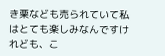き栗なども売られていて私はとても楽しみなんですけれども、こ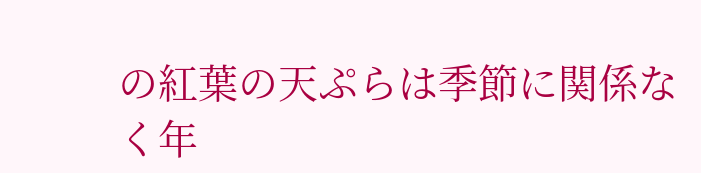の紅葉の天ぷらは季節に関係なく年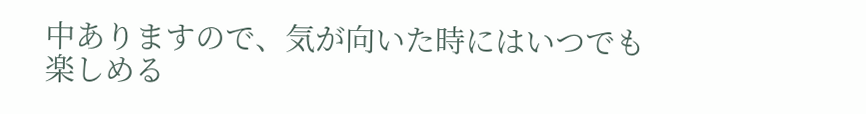中ありますので、気が向いた時にはいつでも楽しめる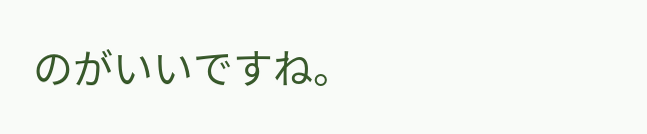のがいいですね。